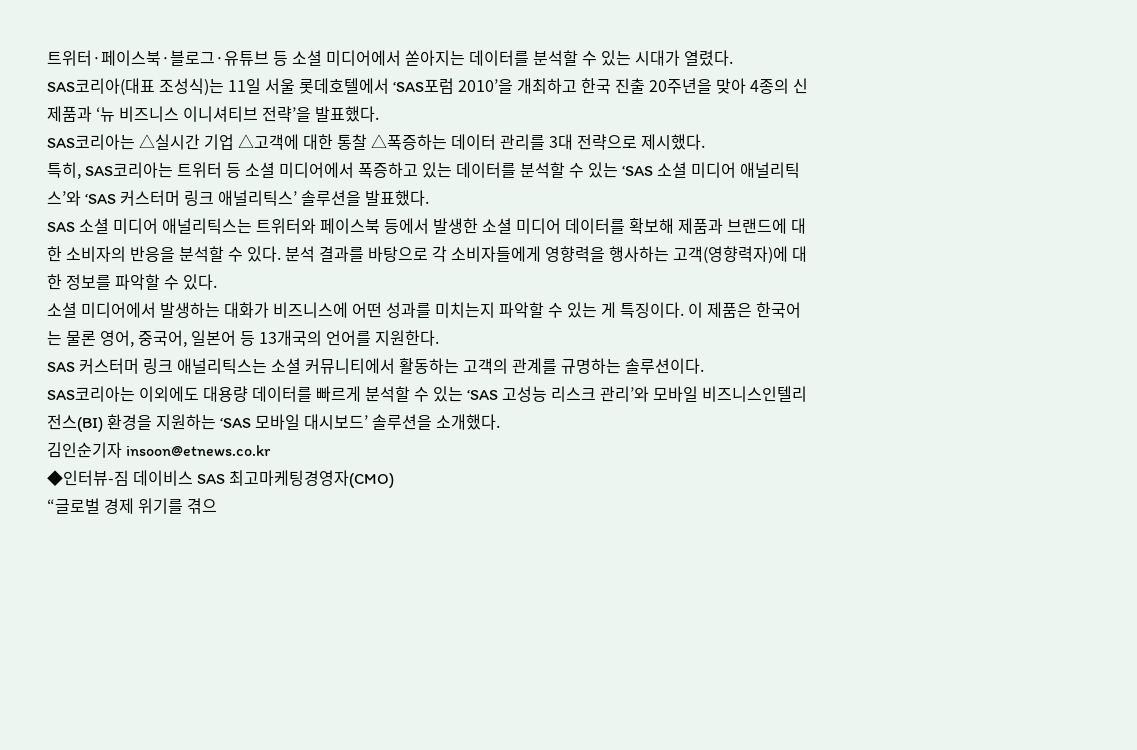트위터·페이스북·블로그·유튜브 등 소셜 미디어에서 쏟아지는 데이터를 분석할 수 있는 시대가 열렸다.
SAS코리아(대표 조성식)는 11일 서울 롯데호텔에서 ‘SAS포럼 2010’을 개최하고 한국 진출 20주년을 맞아 4종의 신제품과 ‘뉴 비즈니스 이니셔티브 전략’을 발표했다.
SAS코리아는 △실시간 기업 △고객에 대한 통찰 △폭증하는 데이터 관리를 3대 전략으로 제시했다.
특히, SAS코리아는 트위터 등 소셜 미디어에서 폭증하고 있는 데이터를 분석할 수 있는 ‘SAS 소셜 미디어 애널리틱스’와 ‘SAS 커스터머 링크 애널리틱스’ 솔루션을 발표했다.
SAS 소셜 미디어 애널리틱스는 트위터와 페이스북 등에서 발생한 소셜 미디어 데이터를 확보해 제품과 브랜드에 대한 소비자의 반응을 분석할 수 있다. 분석 결과를 바탕으로 각 소비자들에게 영향력을 행사하는 고객(영향력자)에 대한 정보를 파악할 수 있다.
소셜 미디어에서 발생하는 대화가 비즈니스에 어떤 성과를 미치는지 파악할 수 있는 게 특징이다. 이 제품은 한국어는 물론 영어, 중국어, 일본어 등 13개국의 언어를 지원한다.
SAS 커스터머 링크 애널리틱스는 소셜 커뮤니티에서 활동하는 고객의 관계를 규명하는 솔루션이다.
SAS코리아는 이외에도 대용량 데이터를 빠르게 분석할 수 있는 ‘SAS 고성능 리스크 관리’와 모바일 비즈니스인텔리전스(BI) 환경을 지원하는 ‘SAS 모바일 대시보드’ 솔루션을 소개했다.
김인순기자 insoon@etnews.co.kr
◆인터뷰-짐 데이비스 SAS 최고마케팅경영자(CMO)
“글로벌 경제 위기를 겪으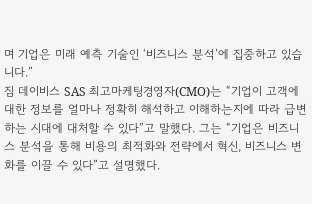며 기업은 미래 예측 기술인 ‘비즈니스 분석’에 집중하고 있습니다.”
짐 데이비스 SAS 최고마케팅경영자(CMO)는 “기업이 고객에 대한 정보를 얼마나 정확히 해석하고 이해하는지에 따라 급변하는 시대에 대처할 수 있다”고 말했다. 그는 “기업은 비즈니스 분석을 통해 비용의 최적화와 전략에서 혁신, 비즈니스 변화를 이끌 수 있다”고 설명했다.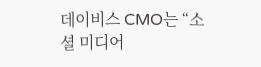데이비스 CMO는 “소셜 미디어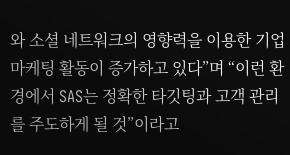와 소셜 네트워크의 영향력을 이용한 기업 마케팅 활동이 증가하고 있다”며 “이런 환경에서 SAS는 정확한 타깃팅과 고객 관리를 주도하게 될 것”이라고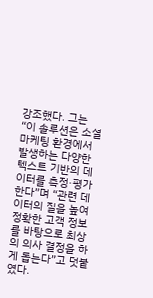강조했다. 그는 “이 솔루션은 소셜 마케팅 환경에서 발생하는 다양한 텍스트 기반의 데이터를 측정·평가한다”며 “관련 데이터의 질을 높여 정확한 고객 정보를 바탕으로 최상의 의사 결정을 하게 돕는다”고 덧붙였다.